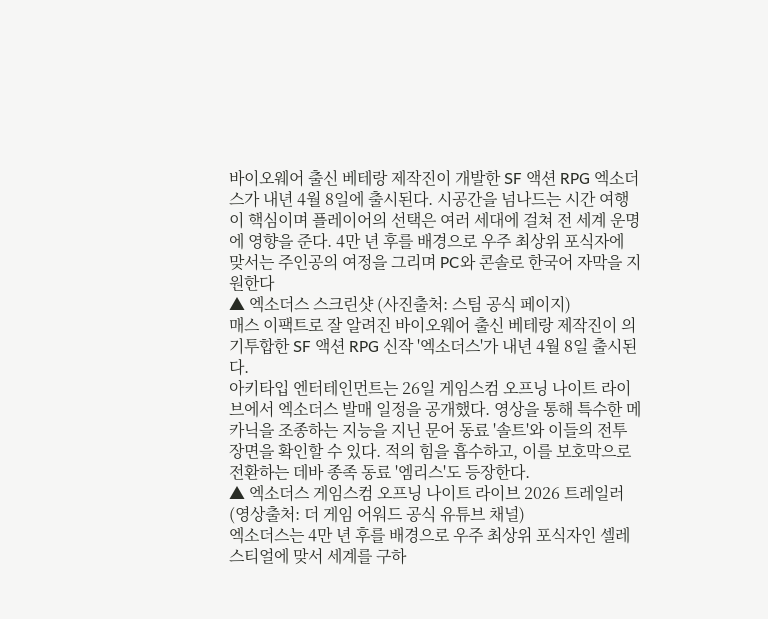바이오웨어 출신 베테랑 제작진이 개발한 SF 액션 RPG 엑소더스가 내년 4월 8일에 출시된다. 시공간을 넘나드는 시간 여행이 핵심이며 플레이어의 선택은 여러 세대에 걸쳐 전 세계 운명에 영향을 준다. 4만 년 후를 배경으로 우주 최상위 포식자에 맞서는 주인공의 여정을 그리며 PC와 콘솔로 한국어 자막을 지원한다
▲ 엑소더스 스크린샷 (사진출처: 스팀 공식 페이지)
매스 이팩트로 잘 알려진 바이오웨어 출신 베테랑 제작진이 의기투합한 SF 액션 RPG 신작 '엑소더스'가 내년 4월 8일 출시된다.
아키타입 엔터테인먼트는 26일 게임스컴 오프닝 나이트 라이브에서 엑소더스 발매 일정을 공개했다. 영상을 통해 특수한 메카닉을 조종하는 지능을 지닌 문어 동료 '솔트'와 이들의 전투 장면을 확인할 수 있다. 적의 힘을 흡수하고, 이를 보호막으로 전환하는 데바 종족 동료 '엠리스'도 등장한다.
▲ 엑소더스 게임스컴 오프닝 나이트 라이브 2026 트레일러 (영상출처: 더 게임 어워드 공식 유튜브 채널)
엑소더스는 4만 년 후를 배경으로 우주 최상위 포식자인 셀레스티얼에 맞서 세계를 구하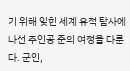기 위해 잊힌 세계 유적 탐사에 나선 주인공 준의 여정을 다룬다. 군인,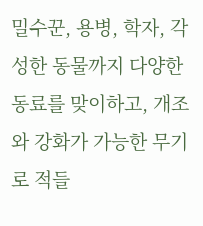밀수꾼, 용병, 학자, 각성한 동물까지 다양한 동료를 맞이하고, 개조와 강화가 가능한 무기로 적들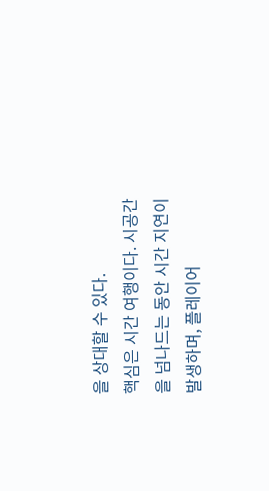을 상대할 수 있다.
핵심은 시간 여행이다. 시공간을 넘나드는 동안 시간 지연이 발생하며, 플레이어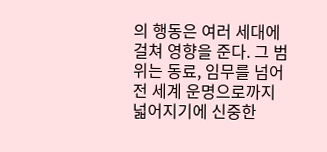의 행동은 여러 세대에 걸쳐 영향을 준다. 그 범위는 동료, 임무를 넘어 전 세계 운명으로까지 넓어지기에 신중한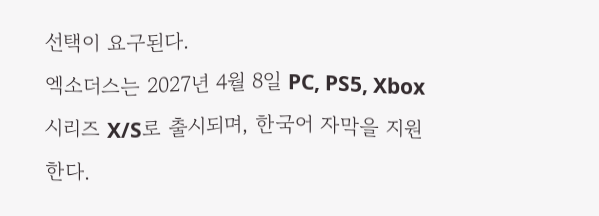선택이 요구된다.
엑소더스는 2027년 4월 8일 PC, PS5, Xbox 시리즈 X/S로 출시되며, 한국어 자막을 지원한다.